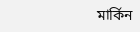মার্কিন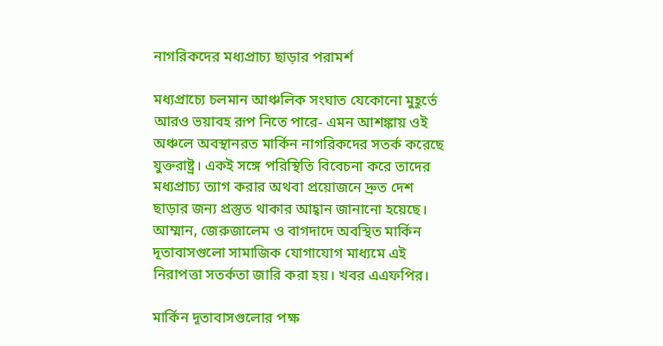নাগরিকদের মধ্যপ্রাচ্য ছাড়ার পরামর্শ

মধ্যপ্রাচ্যে চলমান আঞ্চলিক সংঘাত যেকোনো মুহূর্তে আরও ভয়াবহ রূপ নিতে পারে- এমন আশঙ্কায় ওই অঞ্চলে অবস্থানরত মার্কিন নাগরিকদের সতর্ক করেছে যুক্তরাষ্ট্র। একই সঙ্গে পরিস্থিতি বিবেচনা করে তাদের মধ্যপ্রাচ্য ত্যাগ করার অথবা প্রয়োজনে দ্রুত দেশ ছাড়ার জন্য প্রস্তুত থাকার আহ্বান জানানো হয়েছে। আম্মান, জেরুজালেম ও বাগদাদে অবস্থিত মার্কিন দূতাবাসগুলো সামাজিক যোগাযোগ মাধ্যমে এই নিরাপত্তা সতর্কতা জারি করা হয়। খবর এএফপির।

মার্কিন দূতাবাসগুলোর পক্ষ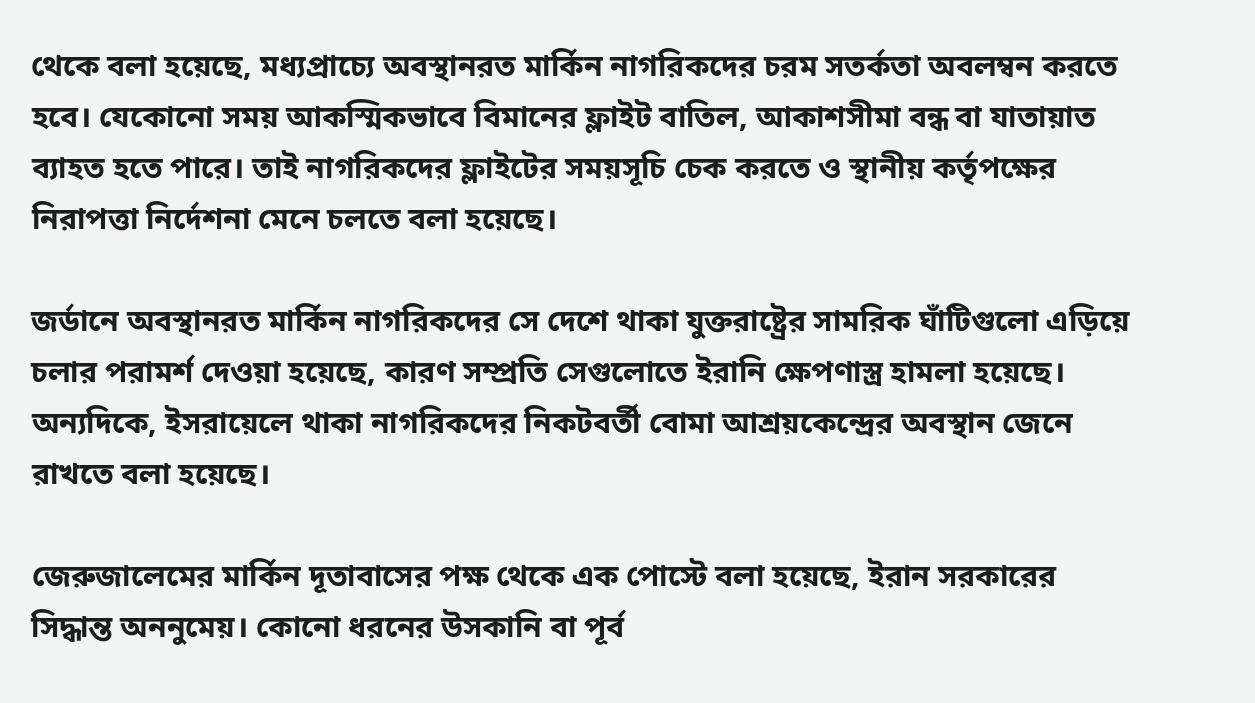থেকে বলা হয়েছে, মধ্যপ্রাচ্যে অবস্থানরত মার্কিন নাগরিকদের চরম সতর্কতা অবলম্বন করতে হবে। যেকোনো সময় আকস্মিকভাবে বিমানের ফ্লাইট বাতিল, আকাশসীমা বন্ধ বা যাতায়াত ব্যাহত হতে পারে। তাই নাগরিকদের ফ্লাইটের সময়সূচি চেক করতে ও স্থানীয় কর্তৃপক্ষের নিরাপত্তা নির্দেশনা মেনে চলতে বলা হয়েছে।

জর্ডানে অবস্থানরত মার্কিন নাগরিকদের সে দেশে থাকা যুক্তরাষ্ট্রের সামরিক ঘাঁটিগুলো এড়িয়ে চলার পরামর্শ দেওয়া হয়েছে, কারণ সম্প্রতি সেগুলোতে ইরানি ক্ষেপণাস্ত্র হামলা হয়েছে। অন্যদিকে, ইসরায়েলে থাকা নাগরিকদের নিকটবর্তী বোমা আশ্রয়কেন্দ্রের অবস্থান জেনে রাখতে বলা হয়েছে।

জেরুজালেমের মার্কিন দূতাবাসের পক্ষ থেকে এক পোস্টে বলা হয়েছে, ইরান সরকারের সিদ্ধান্ত অননুমেয়। কোনো ধরনের উসকানি বা পূর্ব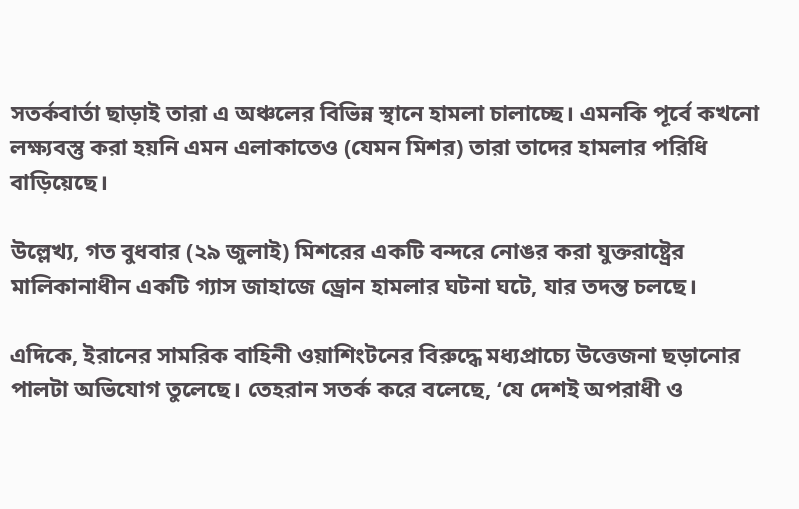সতর্কবার্তা ছাড়াই তারা এ অঞ্চলের বিভিন্ন স্থানে হামলা চালাচ্ছে। এমনকি পূর্বে কখনো লক্ষ্যবস্তু করা হয়নি এমন এলাকাতেও (যেমন মিশর) তারা তাদের হামলার পরিধি বাড়িয়েছে।

উল্লেখ্য, গত বুধবার (২৯ জুলাই) মিশরের একটি বন্দরে নোঙর করা যুক্তরাষ্ট্রের মালিকানাধীন একটি গ্যাস জাহাজে ড্রোন হামলার ঘটনা ঘটে, যার তদন্ত চলছে।

এদিকে, ইরানের সামরিক বাহিনী ওয়াশিংটনের বিরুদ্ধে মধ্যপ্রাচ্যে উত্তেজনা ছড়ানোর পালটা অভিযোগ তুলেছে। তেহরান সতর্ক করে বলেছে, ‘যে দেশই অপরাধী ও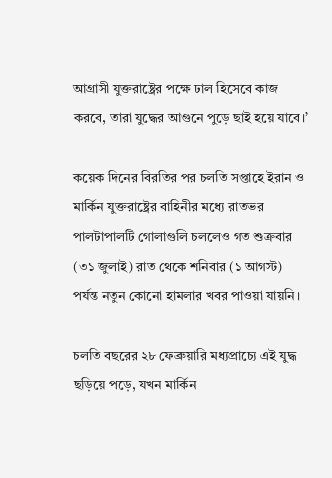আগ্রাসী যুক্তরাষ্ট্রের পক্ষে ঢাল হিসেবে কাজ করবে, তারা যুদ্ধের আগুনে পুড়ে ছাই হয়ে যাবে।’

কয়েক দিনের বিরতির পর চলতি সপ্তাহে ইরান ও মার্কিন যুক্তরাষ্ট্রের বাহিনীর মধ্যে রাতভর পালটাপালটি গোলাগুলি চললেও গত শুক্রবার (৩১ জুলাই) রাত থেকে শনিবার (১ আগস্ট) পর্যন্ত নতুন কোনো হামলার খবর পাওয়া যায়নি।

চলতি বছরের ২৮ ফেব্রুয়ারি মধ্যপ্রাচ্যে এই যুদ্ধ ছড়িয়ে পড়ে, যখন মার্কিন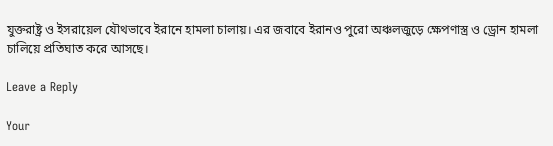যুক্তরাষ্ট্র ও ইসরায়েল যৌথভাবে ইরানে হামলা চালায়। এর জবাবে ইরানও পুরো অঞ্চলজুড়ে ক্ষেপণাস্ত্র ও ড্রোন হামলা চালিয়ে প্রতিঘাত করে আসছে।

Leave a Reply

Your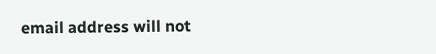email address will not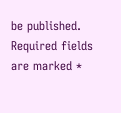be published. Required fields are marked *